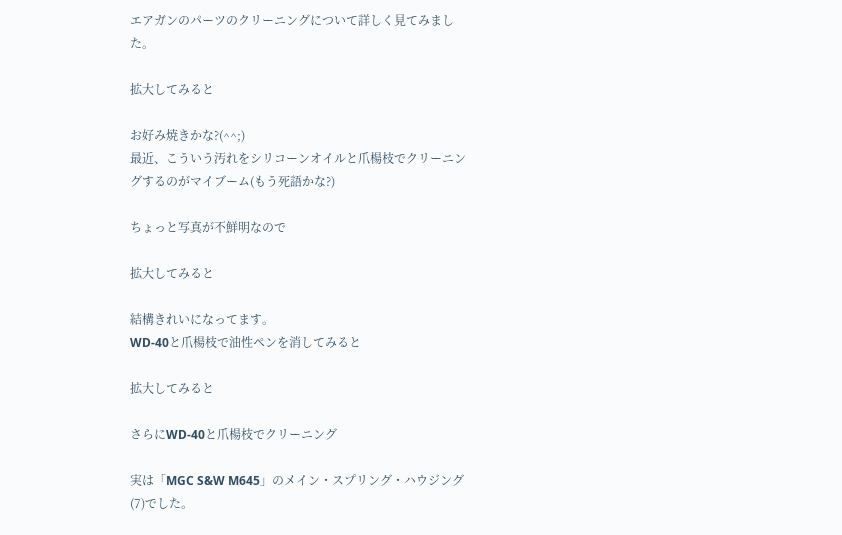エアガンのパーツのクリーニングについて詳しく見てみました。

拡大してみると

お好み焼きかな?(^^;)
最近、こういう汚れをシリコーンオイルと爪楊枝でクリーニングするのがマイブーム(もう死語かな?)

ちょっと写真が不鮮明なので

拡大してみると

結構きれいになってます。
WD-40と爪楊枝で油性ペンを消してみると

拡大してみると

さらにWD-40と爪楊枝でクリーニング

実は「MGC S&W M645」のメイン・スプリング・ハウジング(7)でした。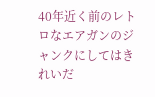40年近く前のレトロなエアガンのジャンクにしてはきれいだ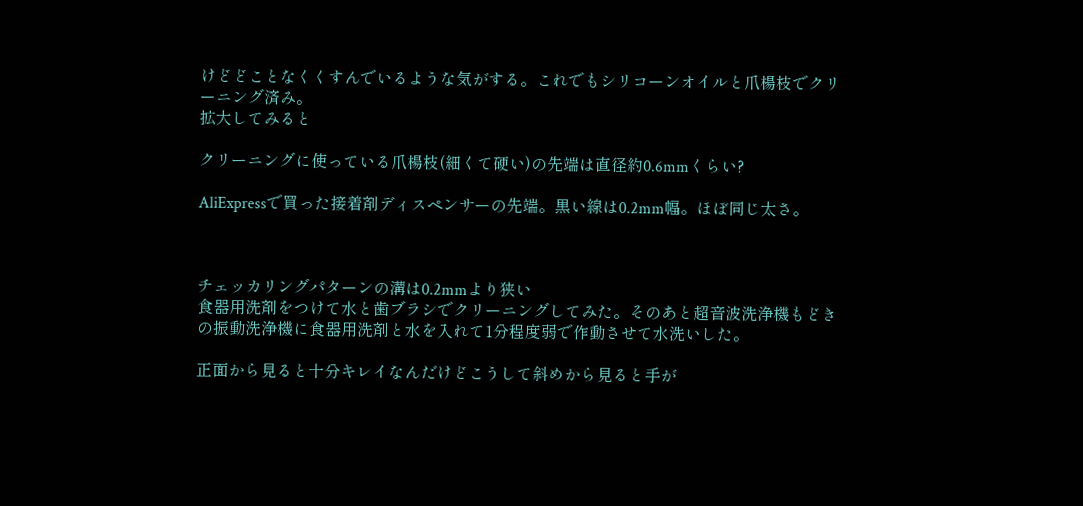けどどことなくくすんでいるような気がする。これでもシリコーンオイルと爪楊枝でクリーニング済み。
拡大してみると

クリーニングに使っている爪楊枝(細くて硬い)の先端は直径約0.6mmくらい?

AliExpressで買った接着剤ディスペンサーの先端。黒い線は0.2mm幅。ほぼ同じ太さ。



チェッカリングパターンの溝は0.2mmより狭い
食器用洗剤をつけて水と歯ブラシでクリーニングしてみた。そのあと超音波洗浄機もどきの振動洗浄機に食器用洗剤と水を入れて1分程度弱で作動させて水洗いした。

正面から見ると十分キレイなんだけどこうして斜めから見ると手が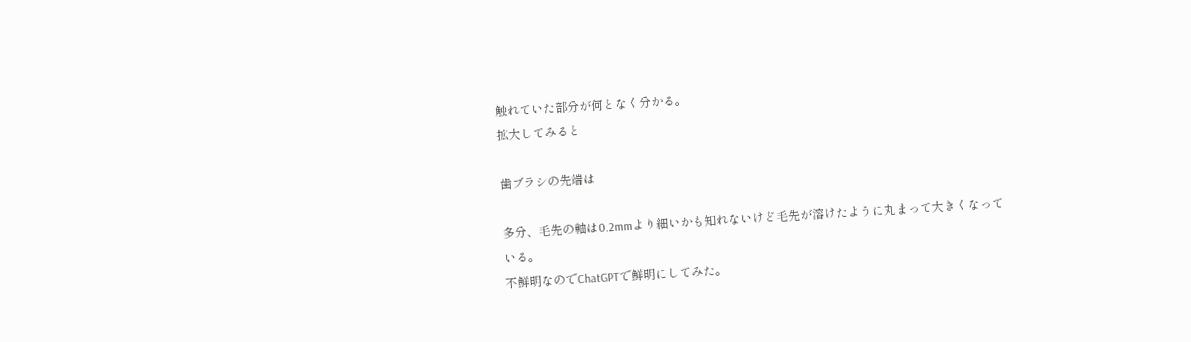触れていた部分が何となく分かる。
拡大してみると

歯ブラシの先端は

多分、毛先の軸は0.2mmより細いかも知れないけど毛先が溶けたように丸まって大きくなっている。
不鮮明なのでChatGPTで鮮明にしてみた。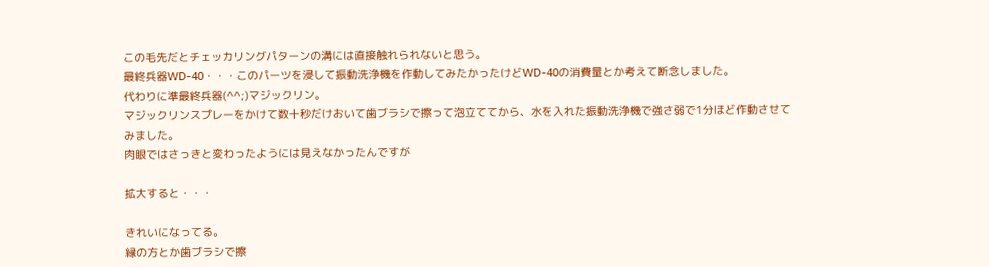この毛先だとチェッカリングパターンの溝には直接触れられないと思う。
最終兵器WD-40・・・このパーツを浸して振動洗浄機を作動してみたかったけどWD-40の消費量とか考えて断念しました。
代わりに準最終兵器(^^;)マジックリン。
マジックリンスプレーをかけて数十秒だけおいて歯ブラシで擦って泡立ててから、水を入れた振動洗浄機で強さ弱で1分ほど作動させてみました。
肉眼ではさっきと変わったようには見えなかったんですが

拡大すると・・・

きれいになってる。
縁の方とか歯ブラシで擦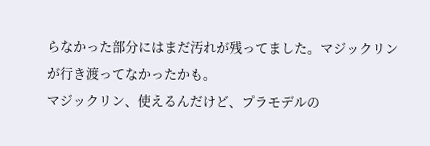らなかった部分にはまだ汚れが残ってました。マジックリンが行き渡ってなかったかも。
マジックリン、使えるんだけど、プラモデルの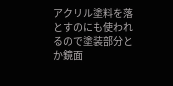アクリル塗料を落とすのにも使われるので塗装部分とか鏡面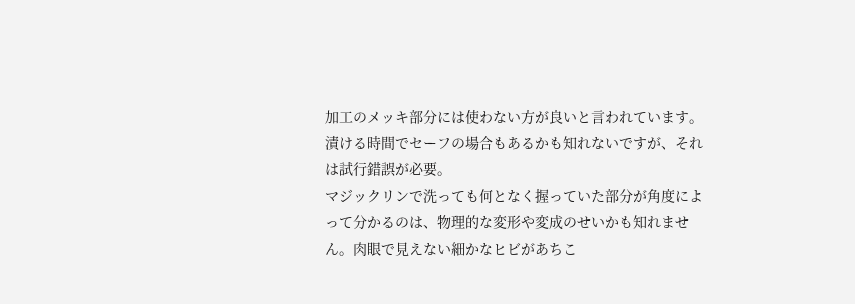加工のメッキ部分には使わない方が良いと言われています。漬ける時間でセーフの場合もあるかも知れないですが、それは試行錯誤が必要。
マジックリンで洗っても何となく握っていた部分が角度によって分かるのは、物理的な変形や変成のせいかも知れません。肉眼で見えない細かなヒビがあちこ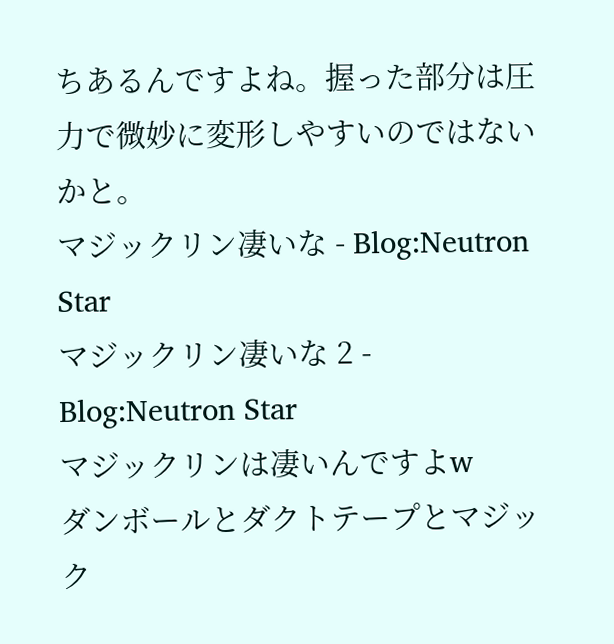ちあるんですよね。握った部分は圧力で微妙に変形しやすいのではないかと。
マジックリン凄いな - Blog:Neutron Star
マジックリン凄いな 2 - Blog:Neutron Star
マジックリンは凄いんですよw
ダンボールとダクトテープとマジック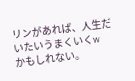リンがあれば、人生だいたいうまくいくw
かもしれない。